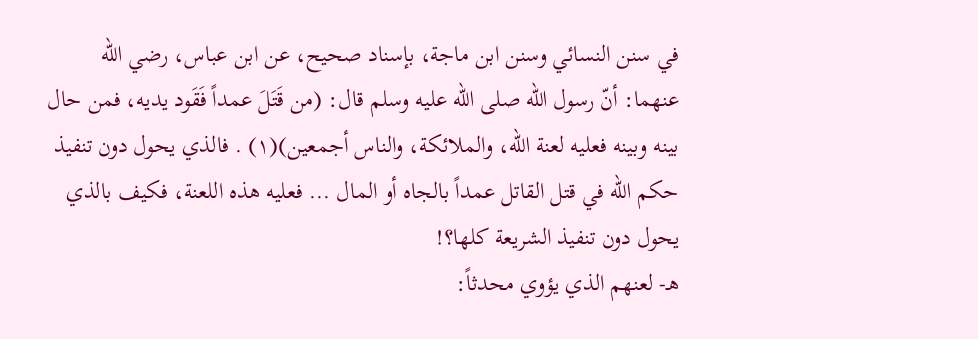في سنن النسائي وسنن ابن ماجة، بإسناد صحيح، عن ابن عباس، رضي الله عنهما: أنّ رسول الله صلى الله عليه وسلم قال: (من قَتَلَ عمداً فَقَود يديه، فمن حال بينه وبينه فعليه لعنة الله، والملائكة، والناس أجمعين)(١) . فالذي يحول دون تنفيذ حكم الله في قتل القاتل عمداً بالجاه أو المال ... فعليه هذه اللعنة، فكيف بالذي يحول دون تنفيذ الشريعة كلها؟!
هـ- لعنهم الذي يؤوي محدثاً: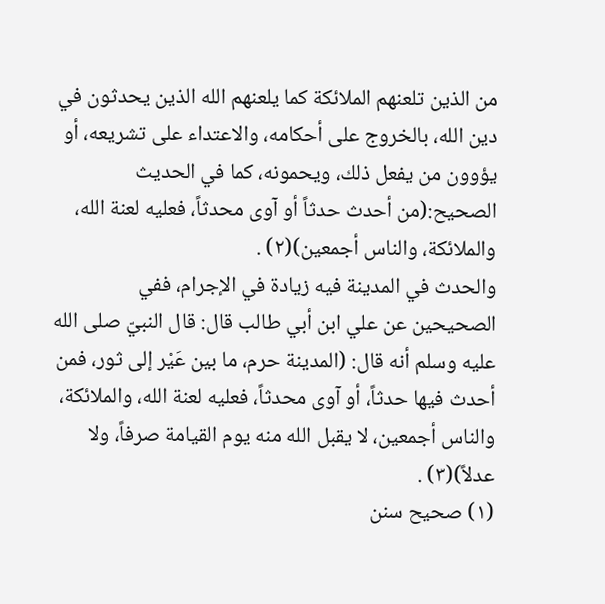من الذين تلعنهم الملائكة كما يلعنهم الله الذين يحدثون في دين الله، بالخروج على أحكامه، والاعتداء على تشريعه، أو يؤوون من يفعل ذلك، ويحمونه، كما في الحديث الصحيح:(من أحدث حدثاً أو آوى محدثاً، فعليه لعنة الله، والملائكة، والناس أجمعين)(٢) .
والحدث في المدينة فيه زيادة في الإجرام، ففي الصحيحين عن علي ابن أبي طالب قال: قال النبيّ صلى الله عليه وسلم أنه قال: (المدينة حرم، ما بين عَيْر إلى ثور، فمن أحدث فيها حدثاً، أو آوى محدثاً، فعليه لعنة الله، والملائكة، والناس أجمعين، لا يقبل الله منه يوم القيامة صرفاً، ولا عدلاً)(٣) .
(١) صحيح سنن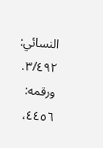النسائي: ٣/٤٩٢. ورقمه: ٤٤٥٦،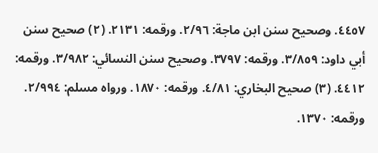٤٤٥٧. وصحيح سنن ابن ماجة: ٢/٩٦. ورقمه: ٢١٣١. (٢) صحيح سنن أبي داود: ٣/٨٥٩. ورقمه: ٣٧٩٧. وصحيح سنن النسائي: ٣/٩٨٢. ورقمه: ٤٤١٢. (٣) صحيح البخاري: ٤/٨١. ورقمه: ١٨٧٠. ورواه مسلم: ٢/٩٩٤. ورقمه: ١٣٧٠.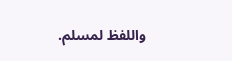واللفظ لمسلم.